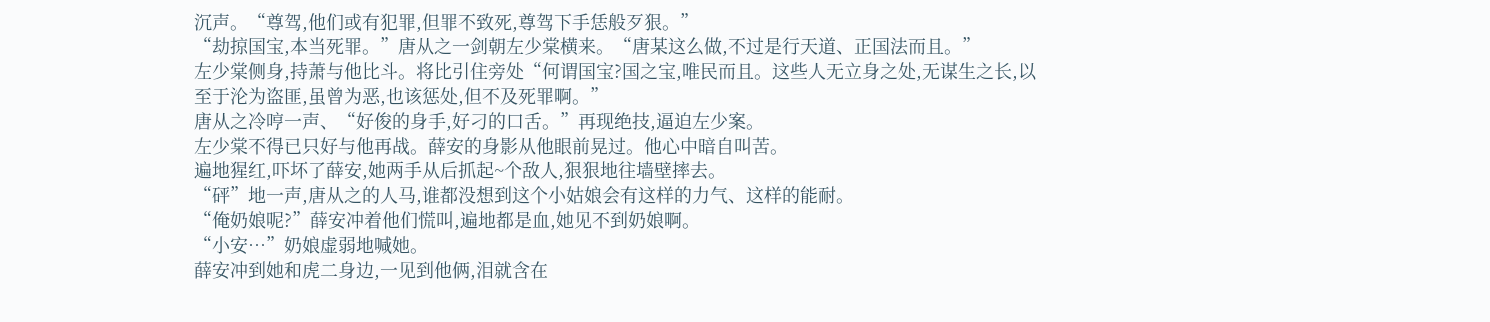沉声。“尊驾,他们或有犯罪,但罪不致死,尊驾下手恁般歹狠。”
“劫掠国宝,本当死罪。”唐从之一剑朝左少棠横来。“唐某这么做,不过是行天道、正国法而且。”
左少棠侧身,持萧与他比斗。将比引住旁处“何谓国宝?国之宝,唯民而且。这些人无立身之处,无谋生之长,以至于沦为盗匪,虽曾为恶,也该惩处,但不及死罪啊。”
唐从之冷哼一声、“好俊的身手,好刁的口舌。”再现绝技,逼迫左少案。
左少棠不得已只好与他再战。薛安的身影从他眼前晃过。他心中暗自叫苦。
遍地猩红,吓坏了薛安,她两手从后抓起~个敌人,狠狠地往墙壁摔去。
“砰”地一声,唐从之的人马,谁都没想到这个小姑娘会有这样的力气、这样的能耐。
“俺奶娘呢?”薛安冲着他们慌叫,遍地都是血,她见不到奶娘啊。
“小安…”奶娘虚弱地喊她。
薛安冲到她和虎二身边,一见到他俩,泪就含在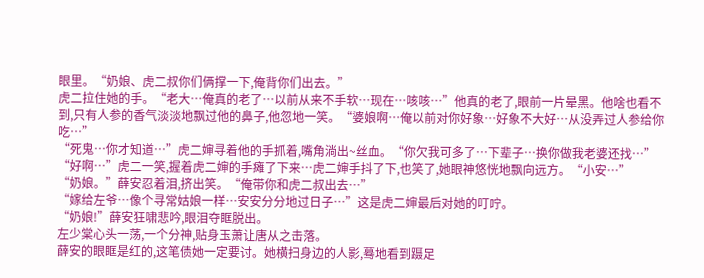眼里。“奶娘、虎二叔你们俩撑一下,俺背你们出去。”
虎二拉住她的手。“老大…俺真的老了…以前从来不手软…现在…咳咳…”他真的老了,眼前一片晕黑。他啥也看不到,只有人参的香气淡淡地飘过他的鼻子,他忽地一笑。“婆娘啊…俺以前对你好象…好象不大好…从没弄过人参给你吃…”
“死鬼…你才知道…”虎二婶寻着他的手抓着,嘴角淌出~丝血。“你欠我可多了…下辈子…换你做我老婆还找…”
“好啊…”虎二一笑,握着虎二婶的手瘫了下来…虎二婶手抖了下,也笑了,她眼神悠恍地飘向远方。“小安…”
“奶娘。”薛安忍着泪,挤出笑。“俺带你和虎二叔出去…”
“嫁给左爷…像个寻常姑娘一样…安安分分地过日子…”这是虎二婶最后对她的叮咛。
“奶娘!”薛安狂啸悲吟,眼泪夺眶脱出。
左少棠心头一荡,一个分神,贴身玉萧让唐从之击落。
薛安的眼眶是红的,这笔债她一定要讨。她横扫身边的人影,蓦地看到蹑足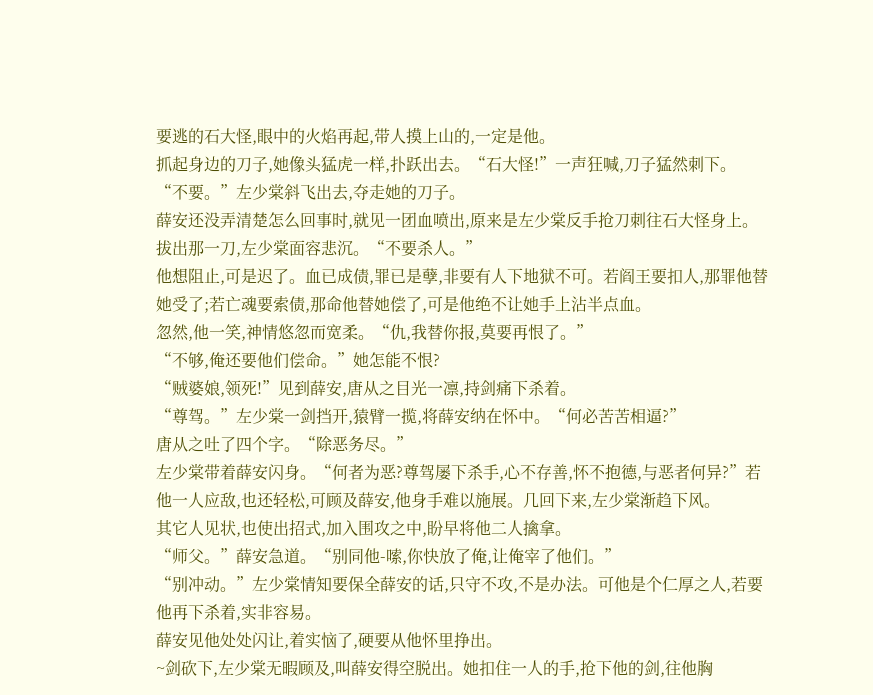要逃的石大怪,眼中的火焰再起,带人摸上山的,一定是他。
抓起身边的刀子,她像头猛虎一样,扑跃出去。“石大怪!”一声狂喊,刀子猛然刺下。
“不要。”左少棠斜飞出去,夺走她的刀子。
薛安还没弄清楚怎么回事时,就见一团血喷出,原来是左少棠反手抢刀刺往石大怪身上。
拔出那一刀,左少棠面容悲沉。“不要杀人。”
他想阻止,可是迟了。血已成债,罪已是孽,非要有人下地狱不可。若阎王要扣人,那罪他替她受了;若亡魂要索债,那命他替她偿了,可是他绝不让她手上沾半点血。
忽然,他一笑,神情悠忽而宽柔。“仇,我替你报,莫要再恨了。”
“不够,俺还要他们偿命。”她怎能不恨?
“贼婆娘,领死!”见到薛安,唐从之目光一凛,持剑痛下杀着。
“尊驾。”左少棠一剑挡开,猿臂一揽,将薛安纳在怀中。“何必苦苦相逼?”
唐从之吐了四个字。“除恶务尽。”
左少棠带着薛安闪身。“何者为恶?尊驾屡下杀手,心不存善,怀不抱德,与恶者何异?”若他一人应敌,也还轻松,可顾及薛安,他身手难以施展。几回下来,左少棠渐趋下风。
其它人见状,也使出招式,加入围攻之中,盼早将他二人擒拿。
“师父。”薛安急道。“别同他-嗦,你快放了俺,让俺宰了他们。”
“别冲动。”左少棠情知要保全薛安的话,只守不攻,不是办法。可他是个仁厚之人,若要他再下杀着,实非容易。
薛安见他处处闪让,着实恼了,硬要从他怀里挣出。
~剑砍下,左少棠无暇顾及,叫薛安得空脱出。她扣住一人的手,抢下他的剑,往他胸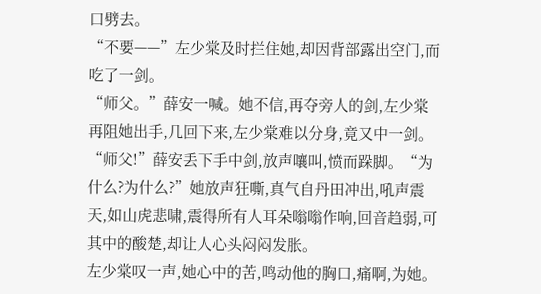口劈去。
“不要——”左少棠及时拦住她,却因背部露出空门,而吃了一剑。
“师父。”薛安一喊。她不信,再夺旁人的剑,左少棠再阻她出手,几回下来,左少棠难以分身,竟又中一剑。
“师父!”薛安丢下手中剑,放声嚷叫,愤而跺脚。“为什么?为什么?”她放声狂嘶,真气自丹田冲出,吼声震天,如山虎悲啸,震得所有人耳朵嗡嗡作响,回音趋弱,可其中的酸楚,却让人心头闷闷发胀。
左少棠叹一声,她心中的苦,鸣动他的胸口,痛啊,为她。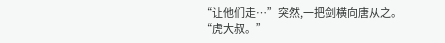“让他们走…”突然,一把剑横向唐从之。
“虎大叔。”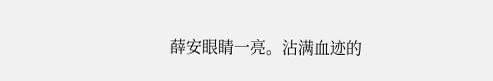薛安眼睛一亮。沾满血迹的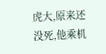虎大,原来还没死,他乘机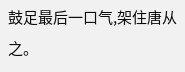鼓足最后一口气,架住唐从之。